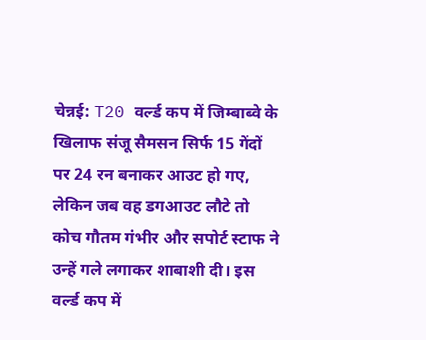चेन्नई: T20 वर्ल्ड कप में जिम्बाब्वे के खिलाफ संजू सैमसन सिर्फ 15 गेंदों पर 24 रन बनाकर आउट हो गए, लेकिन जब वह डगआउट लौटे तो कोच गौतम गंभीर और सपोर्ट स्टाफ ने उन्हें गले लगाकर शाबाशी दी। इस वर्ल्ड कप में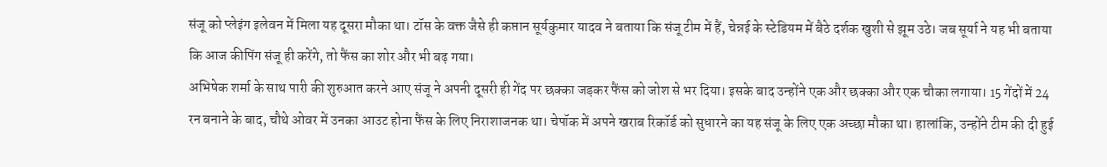संजू को प्लेइंग इलेवन में मिला यह दूसरा मौका था। टॉस के वक्त जैसे ही कप्तान सूर्यकुमार यादव ने बताया कि संजू टीम में हैं, चेन्नई के स्टेडियम में बैठे दर्शक खुशी से झूम उठे। जब सूर्या ने यह भी बताया कि आज कीपिंग संजू ही करेंगे, तो फैंस का शोर और भी बढ़ गया।
अभिषेक शर्मा के साथ पारी की शुरुआत करने आए संजू ने अपनी दूसरी ही गेंद पर छक्का जड़कर फैंस को जोश से भर दिया। इसके बाद उन्होंने एक और छक्का और एक चौका लगाया। 15 गेंदों में 24 रन बनाने के बाद, चौथे ओवर में उनका आउट होना फैंस के लिए निराशाजनक था। चेपॉक में अपने खराब रिकॉर्ड को सुधारने का यह संजू के लिए एक अच्छा मौका था। हालांकि, उन्होंने टीम की दी हुई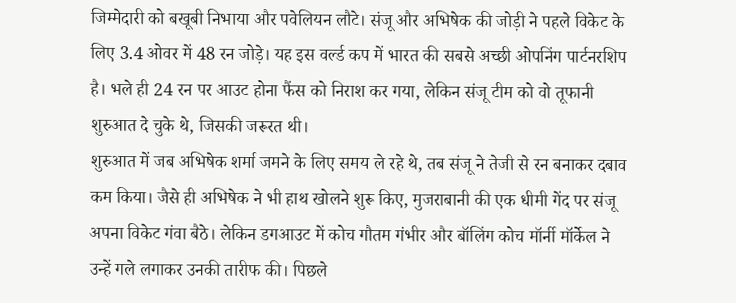जिम्मेदारी को बखूबी निभाया और पवेलियन लौटे। संजू और अभिषेक की जोड़ी ने पहले विकेट के लिए 3.4 ओवर में 48 रन जोड़े। यह इस वर्ल्ड कप में भारत की सबसे अच्छी ओपनिंग पार्टनरशिप है। भले ही 24 रन पर आउट होना फैंस को निराश कर गया, लेकिन संजू टीम को वो तूफानी शुरुआत दे चुके थे, जिसकी जरूरत थी।
शुरुआत में जब अभिषेक शर्मा जमने के लिए समय ले रहे थे, तब संजू ने तेजी से रन बनाकर दबाव कम किया। जैसे ही अभिषेक ने भी हाथ खोलने शुरू किए, मुजराबानी की एक धीमी गेंद पर संजू अपना विकेट गंवा बैठे। लेकिन डगआउट में कोच गौतम गंभीर और बॉलिंग कोच मॉर्नी मॉर्केल ने उन्हें गले लगाकर उनकी तारीफ की। पिछले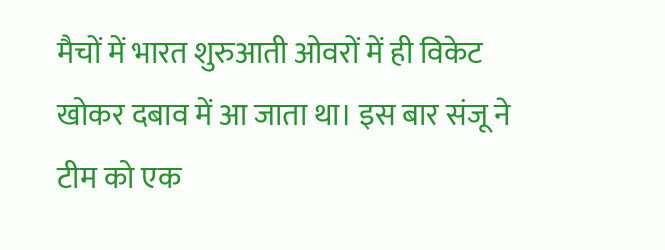मैचों में भारत शुरुआती ओवरों में ही विकेट खोकर दबाव में आ जाता था। इस बार संजू ने टीम को एक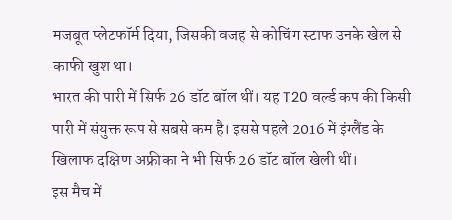मजबूत प्लेटफॉर्म दिया, जिसकी वजह से कोचिंग स्टाफ उनके खेल से काफी खुश था।
भारत की पारी में सिर्फ 26 डॉट बॉल थीं। यह T20 वर्ल्ड कप की किसी पारी में संयुक्त रूप से सबसे कम है। इससे पहले 2016 में इंग्लैंड के खिलाफ दक्षिण अफ्रीका ने भी सिर्फ 26 डॉट बॉल खेली थीं।
इस मैच में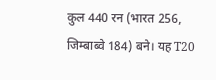कुल 440 रन (भारत 256, जिम्बाब्वे 184) बने। यह T20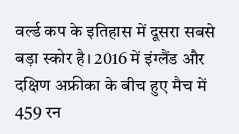वर्ल्ड कप के इतिहास में दूसरा सबसे बड़ा स्कोर है। 2016 में इंग्लैंड और दक्षिण अफ्रीका के बीच हुए मैच में 459 रन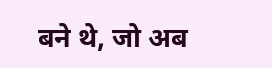बने थे, जो अब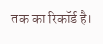तक का रिकॉर्ड है।